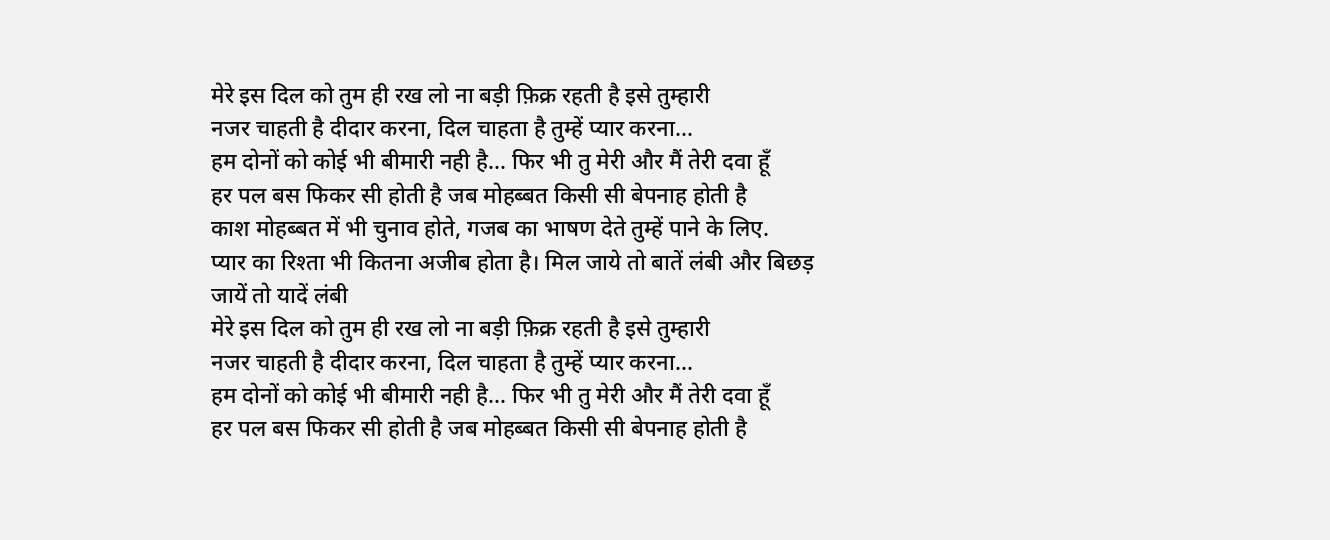मेरे इस दिल को तुम ही रख लो ना बड़ी फ़िक्र रहती है इसे तुम्हारी
नजर चाहती है दीदार करना, दिल चाहता है तुम्हें प्यार करना...
हम दोनों को कोई भी बीमारी नही है... फिर भी तु मेरी और मैं तेरी दवा हूँ
हर पल बस फिकर सी होती है जब मोहब्बत किसी सी बेपनाह होती है
काश मोहब्बत में भी चुनाव होते, गजब का भाषण देते तुम्हें पाने के लिए.
प्यार का रिश्ता भी कितना अजीब होता है। मिल जाये तो बातें लंबी और बिछड़ जायें तो यादें लंबी
मेरे इस दिल को तुम ही रख लो ना बड़ी फ़िक्र रहती है इसे तुम्हारी
नजर चाहती है दीदार करना, दिल चाहता है तुम्हें प्यार करना...
हम दोनों को कोई भी बीमारी नही है... फिर भी तु मेरी और मैं तेरी दवा हूँ
हर पल बस फिकर सी होती है जब मोहब्बत किसी सी बेपनाह होती है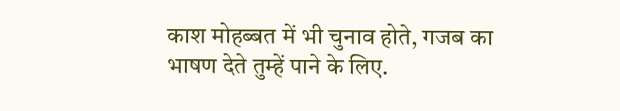काश मोहब्बत में भी चुनाव होते, गजब का भाषण देते तुम्हें पाने के लिए.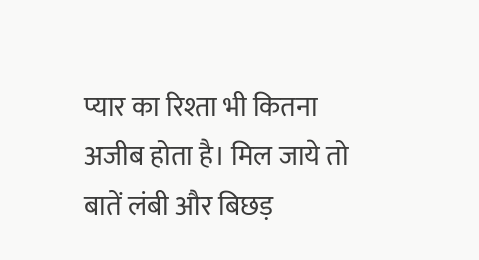प्यार का रिश्ता भी कितना अजीब होता है। मिल जाये तो बातें लंबी और बिछड़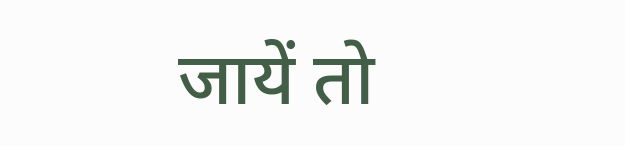जायें तो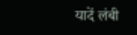यादें लंबी